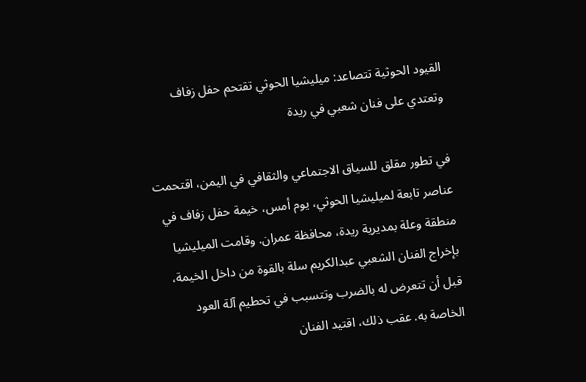القيود الحوثية تتصاعد: ميليشيا الحوثي تقتحم حفل زفاف وتعتدي على فنان شعبي في ريدة

في تطور مقلق للسياق الاجتماعي والثقافي في اليمن، اقتحمت عناصر تابعة لميليشيا الحوثي، يوم أمس، خيمة حفل زفاف في منطقة وعلة بمديرية ريدة، محافظة عمران. وقامت الميليشيا بإخراج الفنان الشعبي عبدالكريم سلة بالقوة من داخل الخيمة، قبل أن تتعرض له بالضرب وتتسبب في تحطيم آلة العود الخاصة به. عقب ذلك، اقتيد الفنان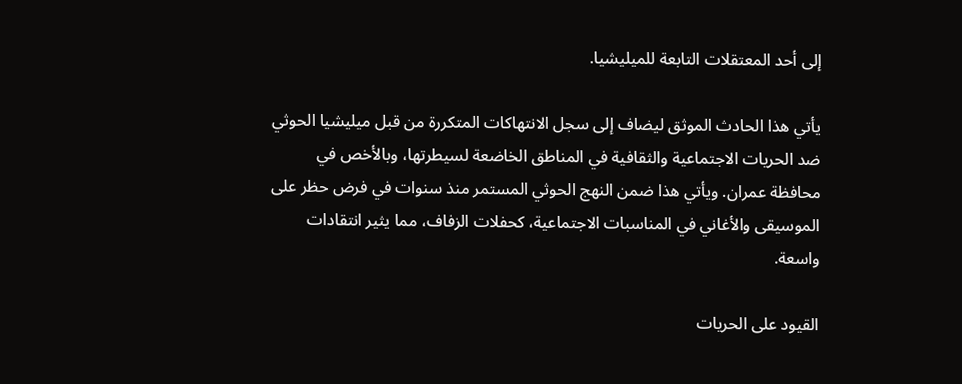إلى أحد المعتقلات التابعة للميليشيا.

يأتي هذا الحادث الموثق ليضاف إلى سجل الانتهاكات المتكررة من قبل ميليشيا الحوثي ضد الحريات الاجتماعية والثقافية في المناطق الخاضعة لسيطرتها، وبالأخص في محافظة عمران. ويأتي هذا ضمن النهج الحوثي المستمر منذ سنوات في فرض حظر على الموسيقى والأغاني في المناسبات الاجتماعية، كحفلات الزفاف، مما يثير انتقادات واسعة.

القيود على الحريات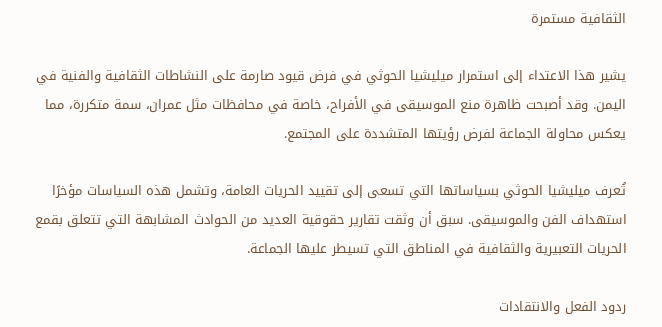الثقافية مستمرة

يشير هذا الاعتداء إلى استمرار ميليشيا الحوثي في فرض قيود صارمة على النشاطات الثقافية والفنية في اليمن. وقد أصبحت ظاهرة منع الموسيقى في الأفراح، خاصة في محافظات مثل عمران، سمة متكررة، مما يعكس محاولة الجماعة لفرض رؤيتها المتشددة على المجتمع.

تُعرف ميليشيا الحوثي بسياساتها التي تسعى إلى تقييد الحريات العامة، وتشمل هذه السياسات مؤخرًا استهداف الفن والموسيقى. سبق أن وثقت تقارير حقوقية العديد من الحوادث المشابهة التي تتعلق بقمع الحريات التعبيرية والثقافية في المناطق التي تسيطر عليها الجماعة.

ردود الفعل والانتقادات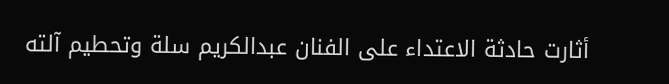أثارت حادثة الاعتداء على الفنان عبدالكريم سلة وتحطيم آلته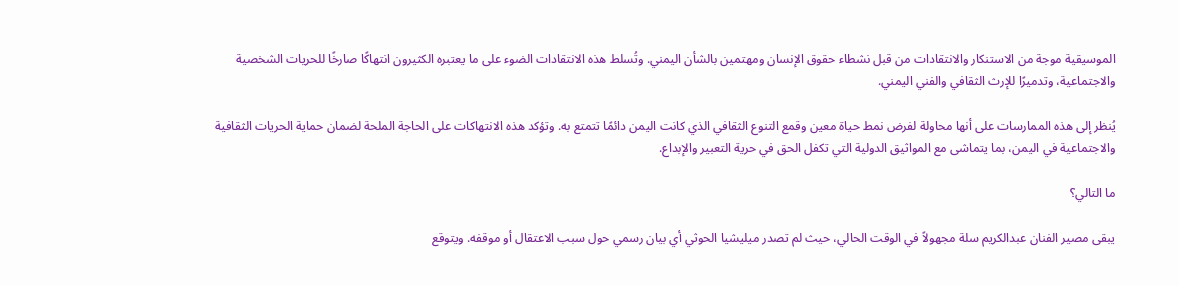الموسيقية موجة من الاستنكار والانتقادات من قبل نشطاء حقوق الإنسان ومهتمين بالشأن اليمني. وتُسلط هذه الانتقادات الضوء على ما يعتبره الكثيرون انتهاكًا صارخًا للحريات الشخصية والاجتماعية، وتدميرًا للإرث الثقافي والفني اليمني.

يُنظر إلى هذه الممارسات على أنها محاولة لفرض نمط حياة معين وقمع التنوع الثقافي الذي كانت اليمن دائمًا تتمتع به. وتؤكد هذه الانتهاكات على الحاجة الملحة لضمان حماية الحريات الثقافية والاجتماعية في اليمن، بما يتماشى مع المواثيق الدولية التي تكفل الحق في حرية التعبير والإبداع.

ما التالي؟

يبقى مصير الفنان عبدالكريم سلة مجهولاً في الوقت الحالي، حيث لم تصدر ميليشيا الحوثي أي بيان رسمي حول سبب الاعتقال أو موقفه. ويتوقع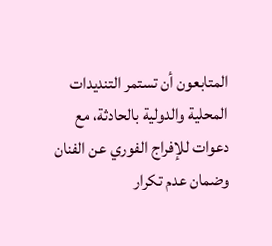المتابعون أن تستمر التنديدات المحلية والدولية بالحادثة، مع دعوات للإفراج الفوري عن الفنان وضمان عدم تكرار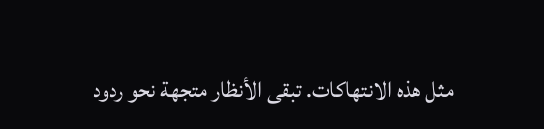مثل هذه الانتهاكات. تبقى الأنظار متجهة نحو ردود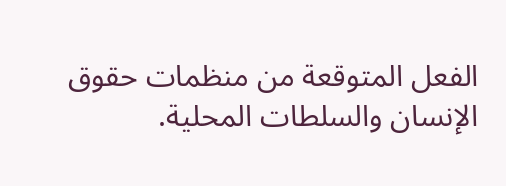الفعل المتوقعة من منظمات حقوق الإنسان والسلطات المحلية.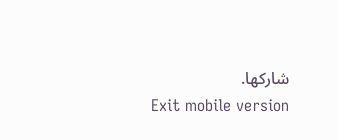شاركها.
Exit mobile version